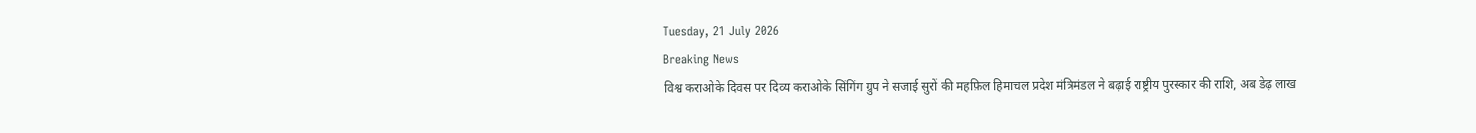Tuesday, 21 July 2026
Breaking News
विश्व कराओके दिवस पर दिव्य कराओके सिंगिंग ग्रुप ने सजाई सुरों की महफ़िल हिमाचल प्रदेश मंत्रिमंडल ने बढ़ाई राष्ट्रीय पुरस्कार की राशि, अब डेढ़ लाख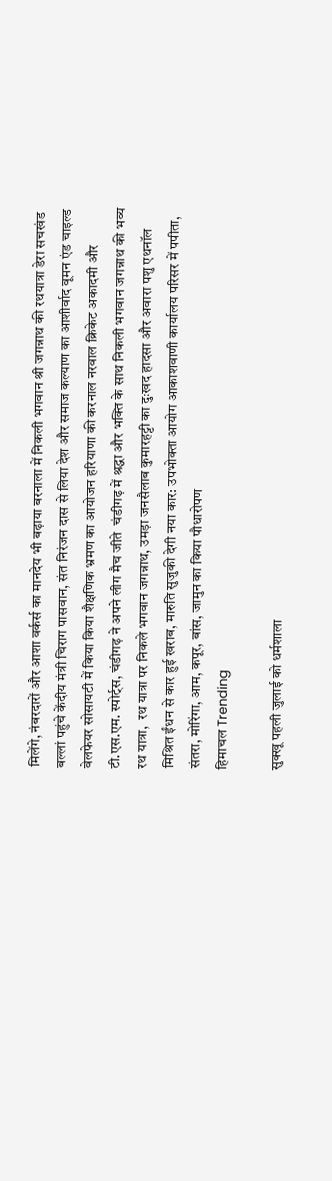मिलेंगे, नंबरदारों और आशा वर्कर्स का मानदेय भी बढ़ाया बरनाला में निकली भगवान श्री जगन्नाथ की रथयात्रा डेरा सचखंड बल्लां पहुंचे केंदीय मंत्री चिराग पासवान, संत निरंजन दास से लिया देश और समाज कल्याण का आशीर्वाद वूमन एंड चाइल्ड वेलफेयर सोसायटी में किया किया शैक्षणिक भ्रमण का आयोजन हरियाणा की करनाल नरवाल क्रिकेट अकादमी और टी.एस.एम. स्पोर्ट्स, चंडीगढ़ ने अपने लीग मैच जीते  चंडीगढ़ में श्रद्धा और भक्ति के साथ निकली भगवान जगन्नाथ की भव्य रथ यात्रा,  रथ यात्रा पर निकले भगवान जगन्नाथ, उमड़ा जनसैलाब कुमारहट्टी का दुःखद हादसा और अवारा पशु एथनॉल मिश्रित ईंधन से कार हुई खराब, मारुति सुजुकी देगी नया कार: उपभोक्ता आयोग आकाशवाणी कार्यालय परिसर में पपीता, संतरा, मोरिंगा, आम, कपूर, बांस, जामुन का किया पौधारोपण
हिमाचल Trending

सुक्खू पहली जुलाई को धर्मशाला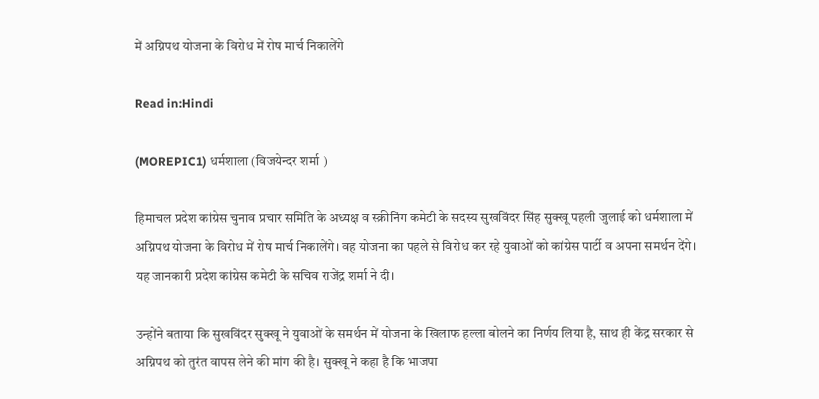में अग्निपथ योजना के विरोध में रोष मार्च निकालेंगे

Read in:Hindi

(MOREPIC1) धर्मशाला (विजयेन्दर शर्मा )

हिमाचल प्रदेश कांग्रेस चुनाव प्रचार समिति के अध्यक्ष व स्क्रीनिंग कमेटी के सदस्य सुखविंदर सिंह सुक्खू पहली जुलाई को धर्मशाला में अग्निपथ योजना के विरोध में रोष मार्च निकालेंगे। वह योजना का पहले से विरोध कर रहे युवाओं को कांग्रेस पार्टी व अपना समर्थन देंगे। यह जानकारी प्रदेश कांग्रेस कमेटी के सचिव राजेंद्र शर्मा ने दी।

उन्होंने बताया कि सुखविंदर सुक्खू ने युवाओं के समर्थन में योजना के खिलाफ हल्ला बोलने का निर्णय लिया है, साथ ही केंद्र सरकार से अग्निपथ को तुरंत वापस लेने की मांग की है। सुक्खू ने कहा है कि भाजपा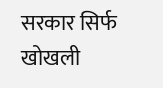सरकार सिर्फ खोखली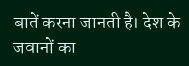बातें करना जानती है। देश के जवानों का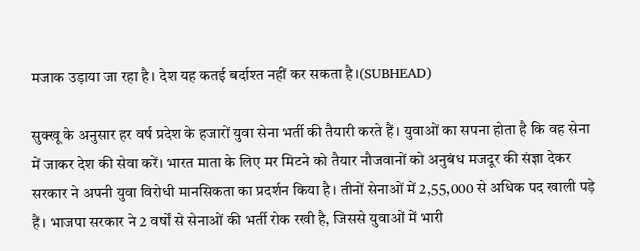मजाक उड़ाया जा रहा है। देश यह कतई बर्दाश्त नहीं कर सकता है।(SUBHEAD)

सुक्खू के अनुसार हर वर्ष प्रदेश के हजारों युवा सेना भर्ती की तैयारी करते हैं। युवाओं का सपना होता है कि वह सेना में जाकर देश की सेवा करें। भारत माता के लिए मर मिटने को तैयार नौजवानों को अनुबंध मजदूर की संज्ञा देकर सरकार ने अपनी युवा विरोधी मानसिकता का प्रदर्शन किया है। तीनों सेनाओं में 2,55,000 से अधिक पद खाली पड़े हैं। भाजपा सरकार ने 2 वर्षों से सेनाओं की भर्ती रोक रखी है, जिससे युवाओं में भारी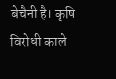बेचैनी है। कृषि विरोधी काले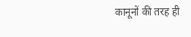कानूनों की तरह ही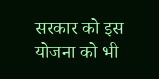सरकार को इस योजना को भी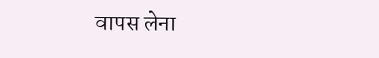वापस लेना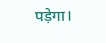पड़ेगा।